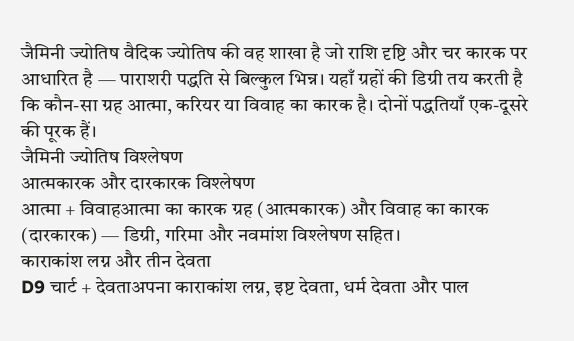जैमिनी ज्योतिष वैदिक ज्योतिष की वह शाखा है जो राशि दृष्टि और चर कारक पर आधारित है — पाराशरी पद्धति से बिल्कुल भिन्न। यहाँ ग्रहों की डिग्री तय करती है कि कौन-सा ग्रह आत्मा, करियर या विवाह का कारक है। दोनों पद्धतियाँ एक-दूसरे की पूरक हैं।
जैमिनी ज्योतिष विश्लेषण
आत्मकारक और दारकारक विश्लेषण
आत्मा + विवाहआत्मा का कारक ग्रह (आत्मकारक) और विवाह का कारक (दारकारक) — डिग्री, गरिमा और नवमांश विश्लेषण सहित।
काराकांश लग्न और तीन देवता
D9 चार्ट + देवताअपना काराकांश लग्न, इष्ट देवता, धर्म देवता और पाल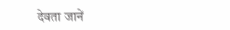देवता जानें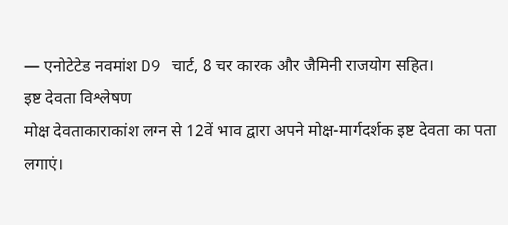— एनोटेटेड नवमांश D9 चार्ट, 8 चर कारक और जैमिनी राजयोग सहित।
इष्ट देवता विश्लेषण
मोक्ष देवताकाराकांश लग्न से 12वें भाव द्वारा अपने मोक्ष-मार्गदर्शक इष्ट देवता का पता लगाएं।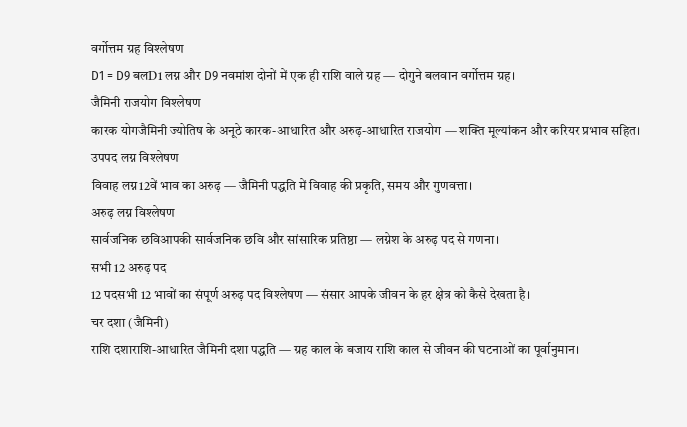वर्गोत्तम ग्रह विश्लेषण
D1 = D9 बलD1 लग्न और D9 नवमांश दोनों में एक ही राशि वाले ग्रह — दोगुने बलवान वर्गोत्तम ग्रह।
जैमिनी राजयोग विश्लेषण
कारक योगजैमिनी ज्योतिष के अनूठे कारक-आधारित और अरुढ़-आधारित राजयोग — शक्ति मूल्यांकन और करियर प्रभाव सहित।
उपपद लग्न विश्लेषण
विवाह लग्न12वें भाव का अरुढ़ — जैमिनी पद्धति में विवाह की प्रकृति, समय और गुणवत्ता।
अरुढ़ लग्न विश्लेषण
सार्वजनिक छविआपकी सार्वजनिक छवि और सांसारिक प्रतिष्ठा — लग्नेश के अरुढ़ पद से गणना।
सभी 12 अरुढ़ पद
12 पदसभी 12 भावों का संपूर्ण अरुढ़ पद विश्लेषण — संसार आपके जीवन के हर क्षेत्र को कैसे देखता है।
चर दशा (जैमिनी)
राशि दशाराशि-आधारित जैमिनी दशा पद्धति — ग्रह काल के बजाय राशि काल से जीवन की घटनाओं का पूर्वानुमान।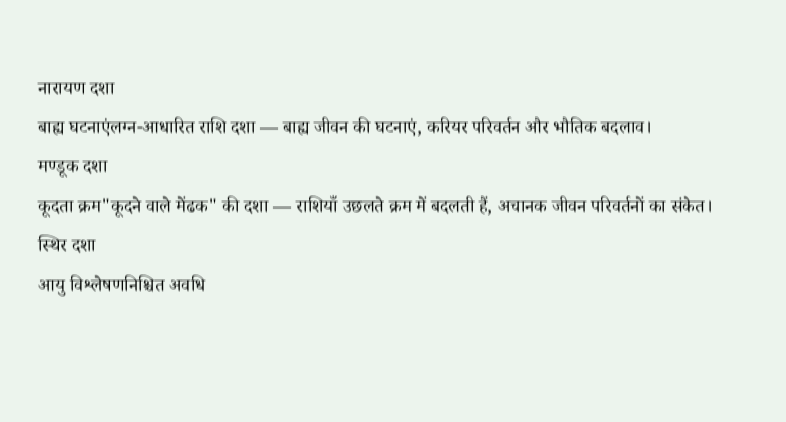नारायण दशा
बाह्य घटनाएंलग्न-आधारित राशि दशा — बाह्य जीवन की घटनाएं, करियर परिवर्तन और भौतिक बदलाव।
मण्डूक दशा
कूदता क्रम"कूदने वाले मेंढक" की दशा — राशियाँ उछलते क्रम में बदलती हैं, अचानक जीवन परिवर्तनों का संकेत।
स्थिर दशा
आयु विश्लेषणनिश्चित अवधि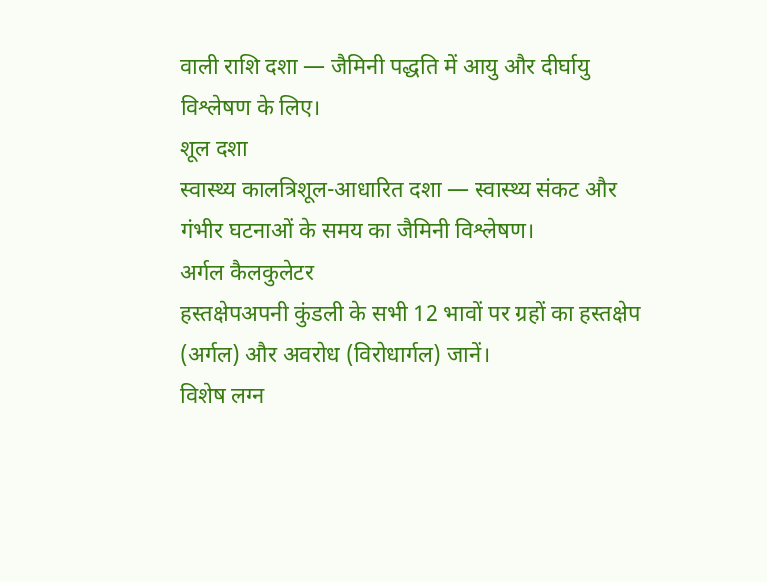वाली राशि दशा — जैमिनी पद्धति में आयु और दीर्घायु विश्लेषण के लिए।
शूल दशा
स्वास्थ्य कालत्रिशूल-आधारित दशा — स्वास्थ्य संकट और गंभीर घटनाओं के समय का जैमिनी विश्लेषण।
अर्गल कैलकुलेटर
हस्तक्षेपअपनी कुंडली के सभी 12 भावों पर ग्रहों का हस्तक्षेप (अर्गल) और अवरोध (विरोधार्गल) जानें।
विशेष लग्न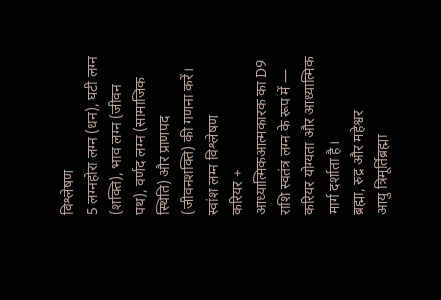विश्लेषण
5 लग्नहोरा लग्न (धन), घटी लग्न (शक्ति), भाव लग्न (जीवन पथ), वर्णद लग्न (सामाजिक स्थिति) और प्राणपद (जीवनशक्ति) की गणना करें।
स्वांश लग्न विश्लेषण
करियर + आध्यात्मिकआत्मकारक का D9 राशि स्वतंत्र लग्न के रूप में — करियर योग्यता और आध्यात्मिक मार्ग दर्शाता है।
ब्रह्मा, रुद्र और महेश्वर
आयु त्रिमूर्तिब्रह्मा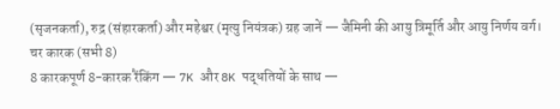(सृजनकर्ता), रुद्र (संहारकर्ता) और महेश्वर (मृत्यु नियंत्रक) ग्रह जानें — जैमिनी की आयु त्रिमूर्ति और आयु निर्णय वर्ग।
चर कारक (सभी 8)
8 कारकपूर्ण 8-कारक रैंकिंग — 7K और 8K पद्धतियों के साथ —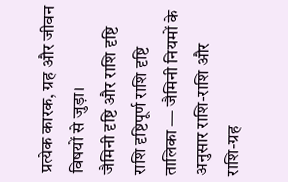प्रत्येक कारक, ग्रह और जीवन विषयों से जुड़ा।
जैमिनी दृष्टि और राशि दृष्टि
राशि दृष्टिपूर्ण राशि दृष्टि तालिका — जैमिनी नियमों के अनुसार राशि-राशि और राशि-ग्रह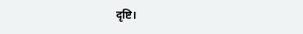दृष्टि।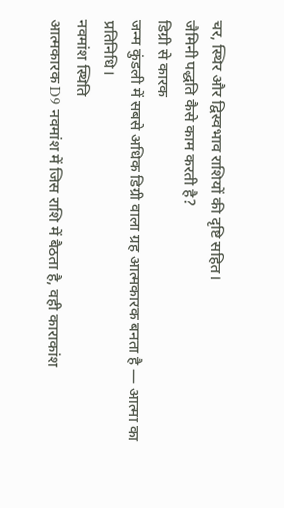चर, स्थिर और द्विस्वभाव राशियों की दृष्टि सहित।
जैमिनी पद्धति कैसे काम करती है?
डिग्री से कारक
जन्म कुंडली में सबसे अधिक डिग्री वाला ग्रह आत्मकारक बनता है — आत्मा का प्रतिनिधि।
नवमांश स्थिति
आत्मकारक D9 नवमांश में जिस राशि में बैठता है, वही काराकांश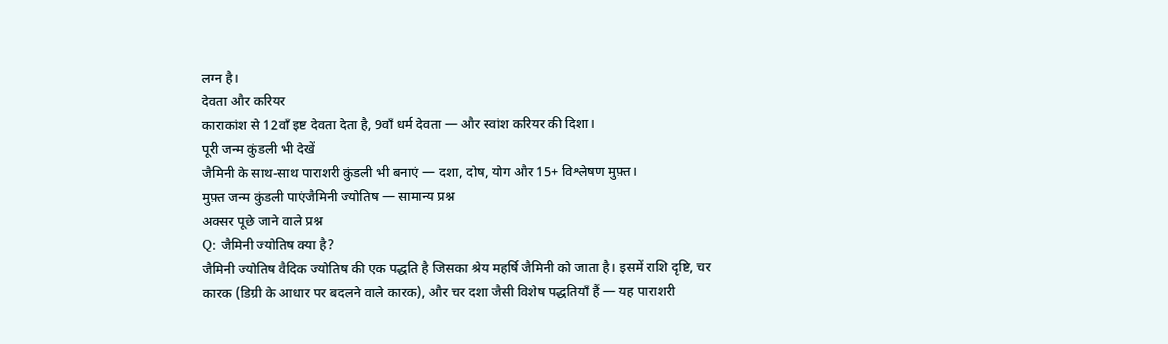लग्न है।
देवता और करियर
काराकांश से 12वाँ इष्ट देवता देता है, 9वाँ धर्म देवता — और स्वांश करियर की दिशा।
पूरी जन्म कुंडली भी देखें
जैमिनी के साथ-साथ पाराशरी कुंडली भी बनाएं — दशा, दोष, योग और 15+ विश्लेषण मुफ़्त।
मुफ़्त जन्म कुंडली पाएंजैमिनी ज्योतिष — सामान्य प्रश्न
अक्सर पूछे जाने वाले प्रश्न
Q: जैमिनी ज्योतिष क्या है?
जैमिनी ज्योतिष वैदिक ज्योतिष की एक पद्धति है जिसका श्रेय महर्षि जैमिनी को जाता है। इसमें राशि दृष्टि, चर कारक (डिग्री के आधार पर बदलने वाले कारक), और चर दशा जैसी विशेष पद्धतियाँ हैं — यह पाराशरी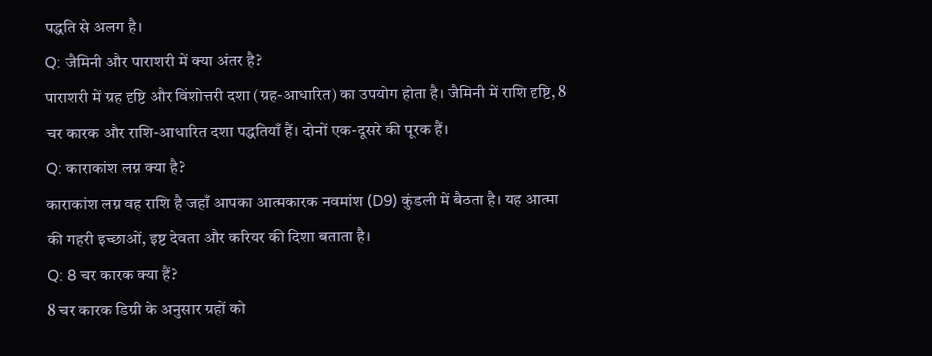पद्धति से अलग है।
Q: जैमिनी और पाराशरी में क्या अंतर है?
पाराशरी में ग्रह दृष्टि और विंशोत्तरी दशा (ग्रह-आधारित) का उपयोग होता है। जैमिनी में राशि दृष्टि, 8 चर कारक और राशि-आधारित दशा पद्धतियाँ हैं। दोनों एक-दूसरे की पूरक हैं।
Q: काराकांश लग्न क्या है?
काराकांश लग्न वह राशि है जहाँ आपका आत्मकारक नवमांश (D9) कुंडली में बैठता है। यह आत्मा की गहरी इच्छाओं, इष्ट देवता और करियर की दिशा बताता है।
Q: 8 चर कारक क्या हैं?
8 चर कारक डिग्री के अनुसार ग्रहों को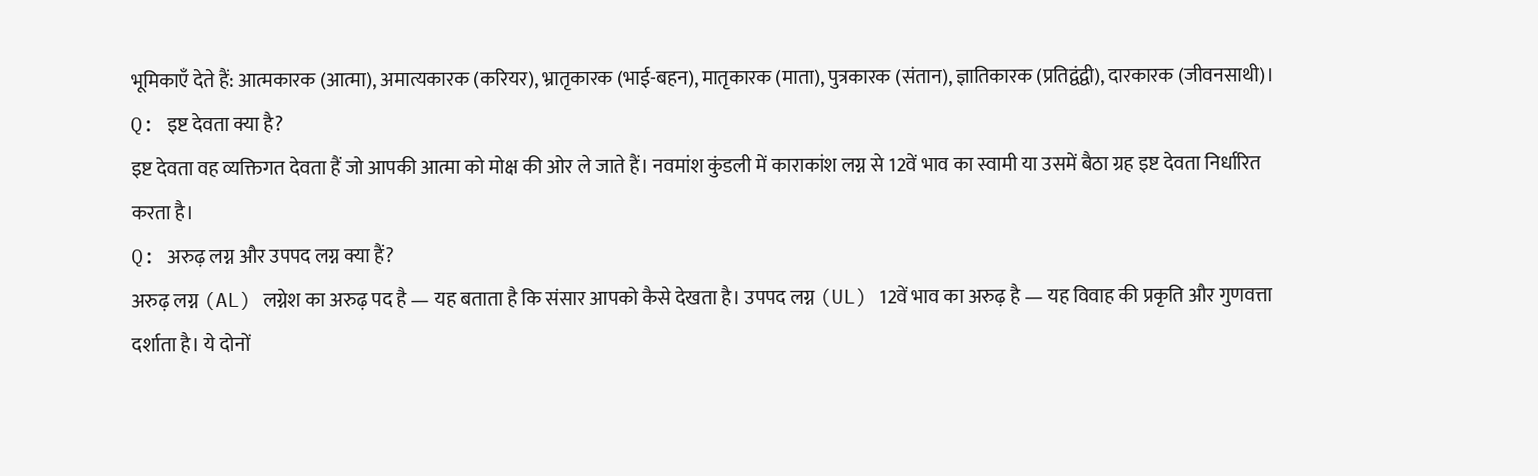भूमिकाएँ देते हैं: आत्मकारक (आत्मा), अमात्यकारक (करियर), भ्रातृकारक (भाई-बहन), मातृकारक (माता), पुत्रकारक (संतान), ज्ञातिकारक (प्रतिद्वंद्वी), दारकारक (जीवनसाथी)।
Q: इष्ट देवता क्या है?
इष्ट देवता वह व्यक्तिगत देवता हैं जो आपकी आत्मा को मोक्ष की ओर ले जाते हैं। नवमांश कुंडली में काराकांश लग्न से 12वें भाव का स्वामी या उसमें बैठा ग्रह इष्ट देवता निर्धारित करता है।
Q: अरुढ़ लग्न और उपपद लग्न क्या हैं?
अरुढ़ लग्न (AL) लग्नेश का अरुढ़ पद है — यह बताता है कि संसार आपको कैसे देखता है। उपपद लग्न (UL) 12वें भाव का अरुढ़ है — यह विवाह की प्रकृति और गुणवत्ता दर्शाता है। ये दोनों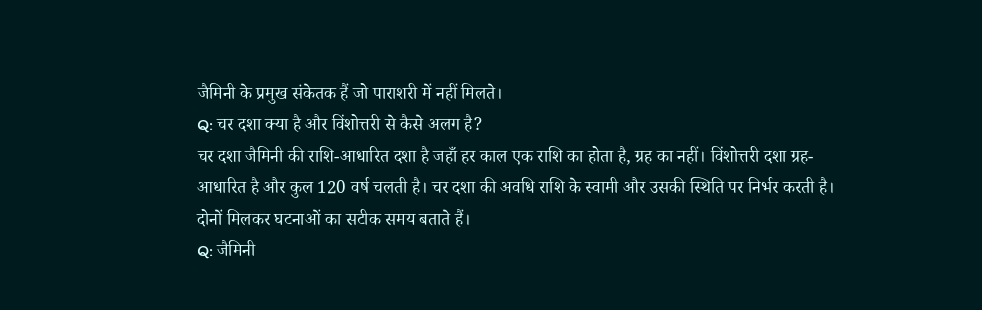जैमिनी के प्रमुख संकेतक हैं जो पाराशरी में नहीं मिलते।
Q: चर दशा क्या है और विंशोत्तरी से कैसे अलग है?
चर दशा जैमिनी की राशि-आधारित दशा है जहाँ हर काल एक राशि का होता है, ग्रह का नहीं। विंशोत्तरी दशा ग्रह-आधारित है और कुल 120 वर्ष चलती है। चर दशा की अवधि राशि के स्वामी और उसकी स्थिति पर निर्भर करती है। दोनों मिलकर घटनाओं का सटीक समय बताते हैं।
Q: जैमिनी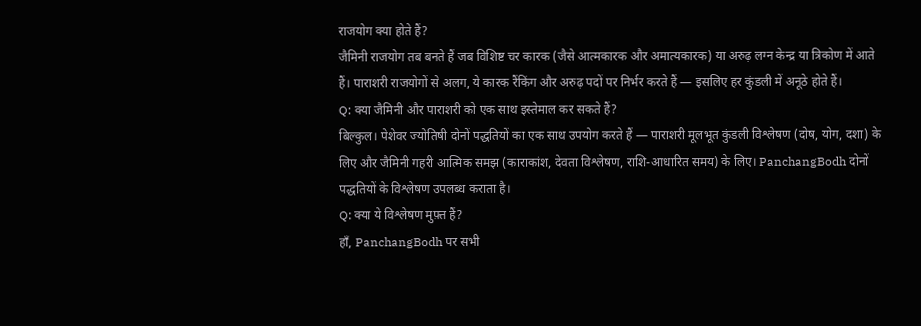राजयोग क्या होते हैं?
जैमिनी राजयोग तब बनते हैं जब विशिष्ट चर कारक (जैसे आत्मकारक और अमात्यकारक) या अरुढ़ लग्न केन्द्र या त्रिकोण में आते हैं। पाराशरी राजयोगों से अलग, ये कारक रैंकिंग और अरुढ़ पदों पर निर्भर करते हैं — इसलिए हर कुंडली में अनूठे होते हैं।
Q: क्या जैमिनी और पाराशरी को एक साथ इस्तेमाल कर सकते हैं?
बिल्कुल। पेशेवर ज्योतिषी दोनों पद्धतियों का एक साथ उपयोग करते हैं — पाराशरी मूलभूत कुंडली विश्लेषण (दोष, योग, दशा) के लिए और जैमिनी गहरी आत्मिक समझ (काराकांश, देवता विश्लेषण, राशि-आधारित समय) के लिए। PanchangBodh दोनों पद्धतियों के विश्लेषण उपलब्ध कराता है।
Q: क्या ये विश्लेषण मुफ़्त हैं?
हाँ, PanchangBodh पर सभी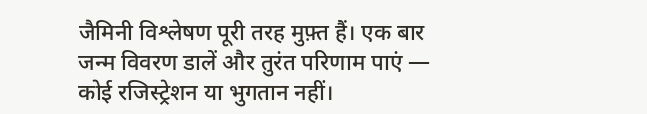जैमिनी विश्लेषण पूरी तरह मुफ़्त हैं। एक बार जन्म विवरण डालें और तुरंत परिणाम पाएं — कोई रजिस्ट्रेशन या भुगतान नहीं।